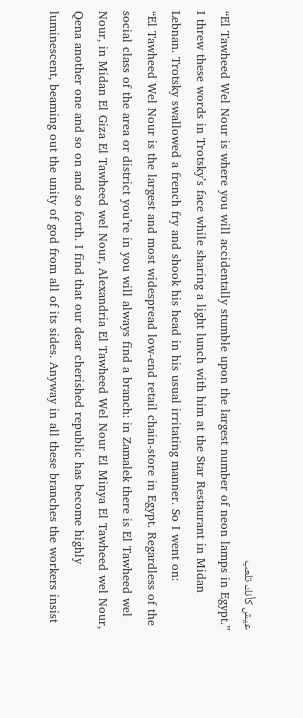عيش كأنك تلعب
“El Tawheed Wel Nour is where you will accidentally stumble upon the largest number of neon lamps in Egypt.” I threw these words in Trotsky’s face while sharing a light lunch with him at the Star Restaurant in Midan Lebnan. Trotsky swallowed a french fry and shook his head in his usual irritating manner. So I went on:
“El Tawheed Wel Nour is the largest and most widespread low-end retail chain-store in Egypt. Regardless of the social class of the area or district you’re in you will always find a branch: in Zamalek there is El Tawheed wel Nour, in Midan El Giza El Tawheed wel Nour, Alexandria El Tawheed Wel Nour El Minya El Tawheed wel Nour, Qena another one and so on and so forth. I find that our dear cherished republic has become highly luminescent, beaming out the unity of god from all of its sides. Anyway in all these branches the workers insist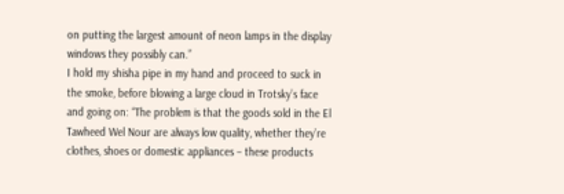on putting the largest amount of neon lamps in the display windows they possibly can.”
I hold my shisha pipe in my hand and proceed to suck in the smoke, before blowing a large cloud in Trotsky’s face and going on: “The problem is that the goods sold in the El Tawheed Wel Nour are always low quality, whether they’re clothes, shoes or domestic appliances – these products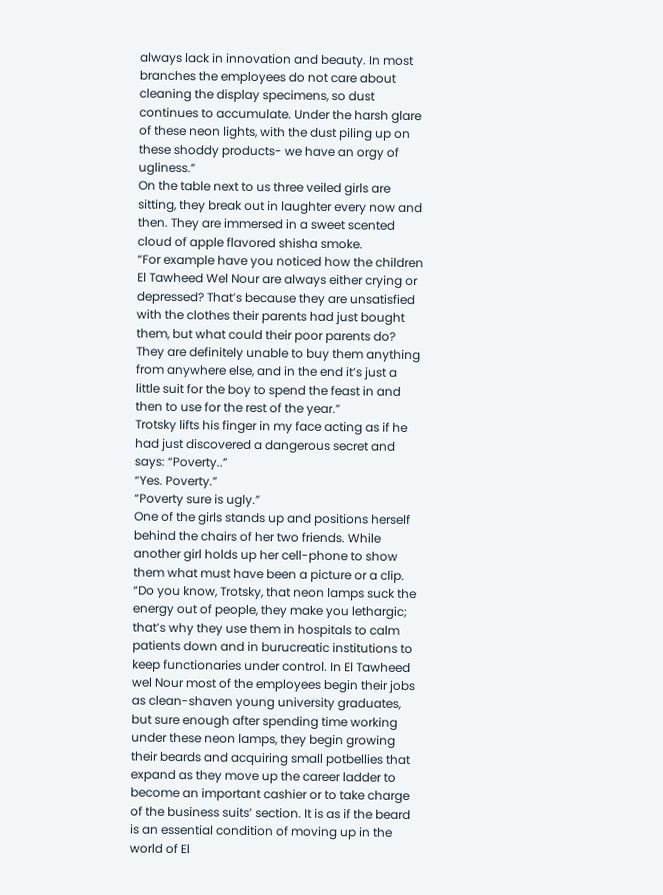always lack in innovation and beauty. In most branches the employees do not care about cleaning the display specimens, so dust continues to accumulate. Under the harsh glare of these neon lights, with the dust piling up on these shoddy products- we have an orgy of ugliness.”
On the table next to us three veiled girls are sitting, they break out in laughter every now and then. They are immersed in a sweet scented cloud of apple flavored shisha smoke.
“For example have you noticed how the children El Tawheed Wel Nour are always either crying or depressed? That’s because they are unsatisfied with the clothes their parents had just bought them, but what could their poor parents do? They are definitely unable to buy them anything from anywhere else, and in the end it’s just a little suit for the boy to spend the feast in and then to use for the rest of the year.”
Trotsky lifts his finger in my face acting as if he had just discovered a dangerous secret and says: “Poverty..”
“Yes. Poverty.”
“Poverty sure is ugly.”
One of the girls stands up and positions herself behind the chairs of her two friends. While another girl holds up her cell-phone to show them what must have been a picture or a clip.
“Do you know, Trotsky, that neon lamps suck the energy out of people, they make you lethargic; that’s why they use them in hospitals to calm patients down and in burucreatic institutions to keep functionaries under control. In El Tawheed wel Nour most of the employees begin their jobs as clean-shaven young university graduates, but sure enough after spending time working under these neon lamps, they begin growing their beards and acquiring small potbellies that expand as they move up the career ladder to become an important cashier or to take charge of the business suits’ section. It is as if the beard is an essential condition of moving up in the world of El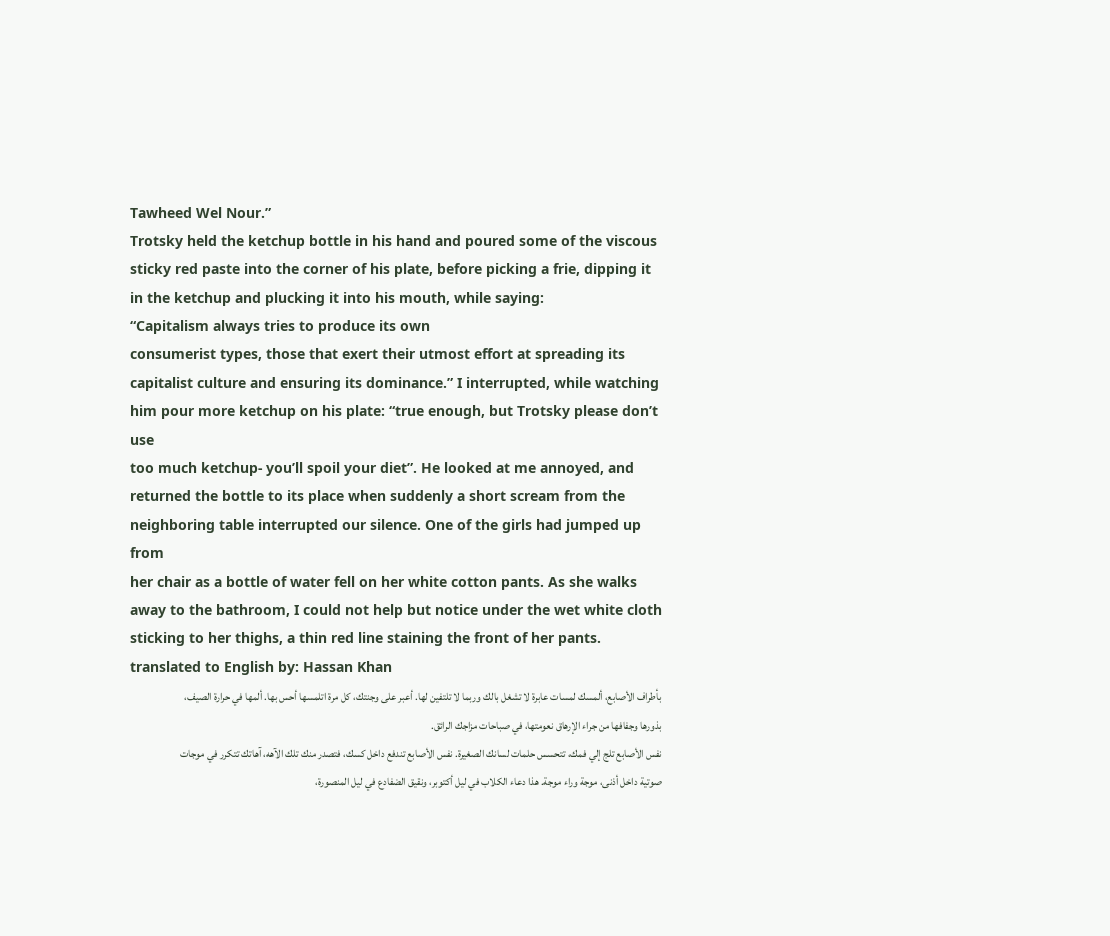Tawheed Wel Nour.”
Trotsky held the ketchup bottle in his hand and poured some of the viscous sticky red paste into the corner of his plate, before picking a frie, dipping it in the ketchup and plucking it into his mouth, while saying:
“Capitalism always tries to produce its own
consumerist types, those that exert their utmost effort at spreading its
capitalist culture and ensuring its dominance.” I interrupted, while watching
him pour more ketchup on his plate: “true enough, but Trotsky please don’t use
too much ketchup- you’ll spoil your diet”. He looked at me annoyed, and
returned the bottle to its place when suddenly a short scream from the
neighboring table interrupted our silence. One of the girls had jumped up from
her chair as a bottle of water fell on her white cotton pants. As she walks
away to the bathroom, I could not help but notice under the wet white cloth
sticking to her thighs, a thin red line staining the front of her pants.
translated to English by: Hassan Khan
بأطراف الأصابع، ألمسك لمسات عابرة لا تشغل بالك وربما لا تلتفين لها. أعبر على وجنتك، كل مرة اتلمسها أحس بها. ألمها في حرارة الصيف، بذورها وجفافها من جراء الإرهاق نعومتها، في صباحات مزاجك الرائق.
نفس الأصابع تلج إلي فمك، تتحسس حلمات لسانك الصغيرة. نفس الأصابع تندفع داخل كسك، فتصدر منك تلك الآهه، آهاتك تتكرر في موجات صوتية داخل أذنى، موجة وراء موجة. هذا دعاء الكلاب في ليل أكتوبر، ونقيق الضفادع في ليل المنصورة،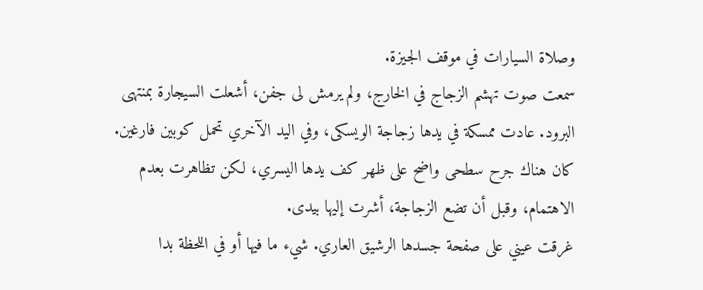وصلاة السيارات في موقف الجيزة.
سمعت صوت تهشم الزجاج في الخارج، ولم يرمش لى جفن، أشعلت السيجارة بمنتهى البرود. عادت ممسكة في يدها زجاجة الويسكى، وفي اليد الآخري تحمل كوبين فارغين. كان هناك جرح سطحى واضح على ظهر كف يدها اليسري، لكن تظاهرت بعدم الاهتمام، وقبل أن تضع الزجاجة، أشرت إليها بيدى.
غرقت عيني على صفحة جسدها الرشيق العاري. شيء ما فيها أو في اللحظة بدا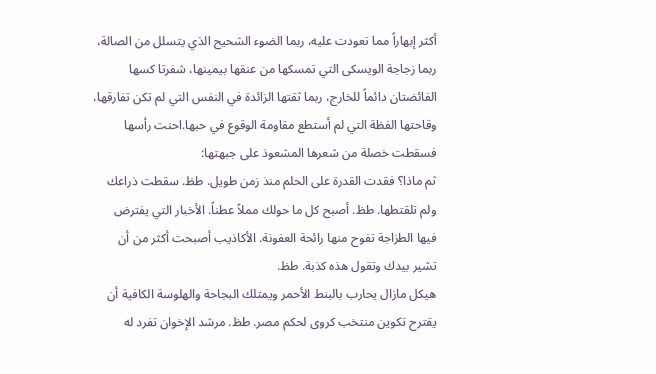أكثر إبهاراً مما تعودت عليه، ربما الضوء الشحيح الذي يتسلل من الصالة، ربما زجاجة الويسكى التي تمسكها من عنقها بيمينها، شفرتا كسها الفائضتان دائماً للخارج، ربما ثقتها الزائدة في النفس التي لم تكن تفارقها، وقاحتها الفظة التي لم أستطع مقاومة الوقوع في حبها.احنت رأسها فسقطت خصلة من شعرها المشعوذ على جبهتها:
ثم ماذا؟ فقدت القدرة على الحلم منذ زمن طويل. طظ. سقطت ذراعك ولم تلقتطها. طظ. أصبح كل ما حولك مملاً عطناً. الأخبار التي يفترض فيها الطزاجة تفوح منها رائحة العفونة. الأكاذيب أصبحت أكثر من أن تشير بيدك وتقول هذه كذبة. طظ.
هيكل مازال يحارب بالبنط الأحمر ويمتلك البجاحة والهلوسة الكافية أن يقترح تكوين منتخب كروى لحكم مصر. طظ. مرشد الإخوان تفرد له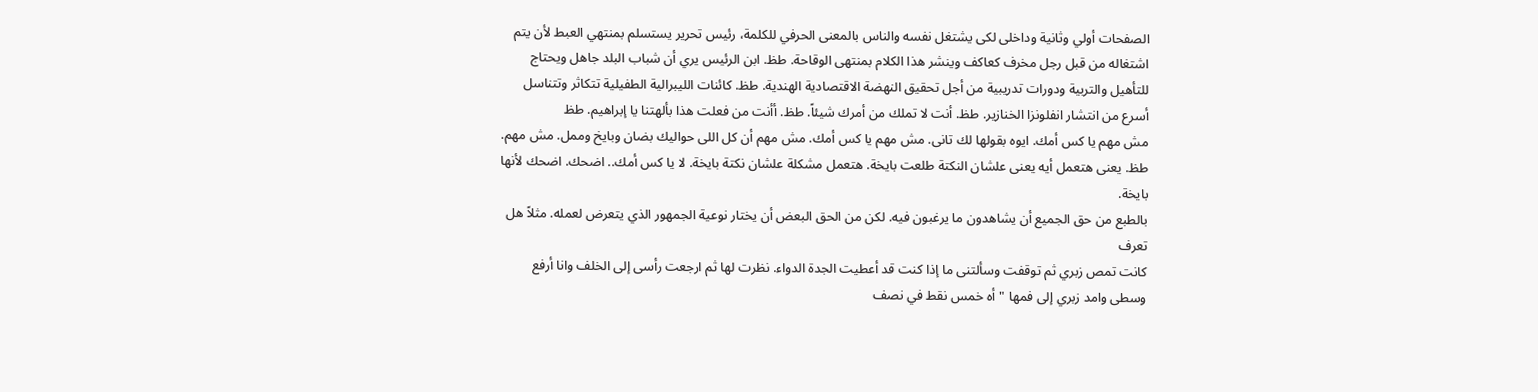الصفحات أولي وثانية وداخلى لكى يشتغل نفسه والناس بالمعنى الحرفي للكلمة، رئيس تحرير يستسلم بمنتهي العبط لأن يتم اشتغاله من قبل رجل مخرف كعاكف وينشر هذا الكلام بمنتهى الوقاحة. طظ. ابن الرئيس يري أن شباب البلد جاهل ويحتاج للتأهيل والتربية ودورات تدريبية من أجل تحقيق النهضة الاقتصادية الهندية. طظ. كائنات الليبرالية الطفيلية تتكاثر وتتناسل أسرع من انتشار انفلونزا الخنازير. طظ. أنت لا تملك من أمرك شيئاً. طظ. أأنت من فعلت هذا بألهتنا يا إبراهيم. طظ
مش مهم يا كس أمك. ايوه بقولها لك تانى. مش مهم يا كس أمك. مش مهم أن كل اللى حواليك بضان وبايخ وممل. مش مهم. طظ. يعنى هتعمل أيه يعنى علشان النكتة طلعت بايخة. هتعمل مشكلة علشان نكتة بايخة. لا يا كس أمك.. اضحك. اضحك لأنها بايخة.
بالطبع من حق الجميع أن يشاهدون ما يرغبون فيه. لكن من الحق البعض أن يختار نوعية الجمهور الذي يتعرض لعمله. مثلاً هل تعرف
كانت تمص زبري ثم توقفت وسألتنى ما إذا كنت قد أعطيت الجدة الدواء. نظرت لها ثم ارجعت رأسى إلى الخلف وانا أرفع وسطى وامد زبري إلى فمها "أه خمس نقط في نصف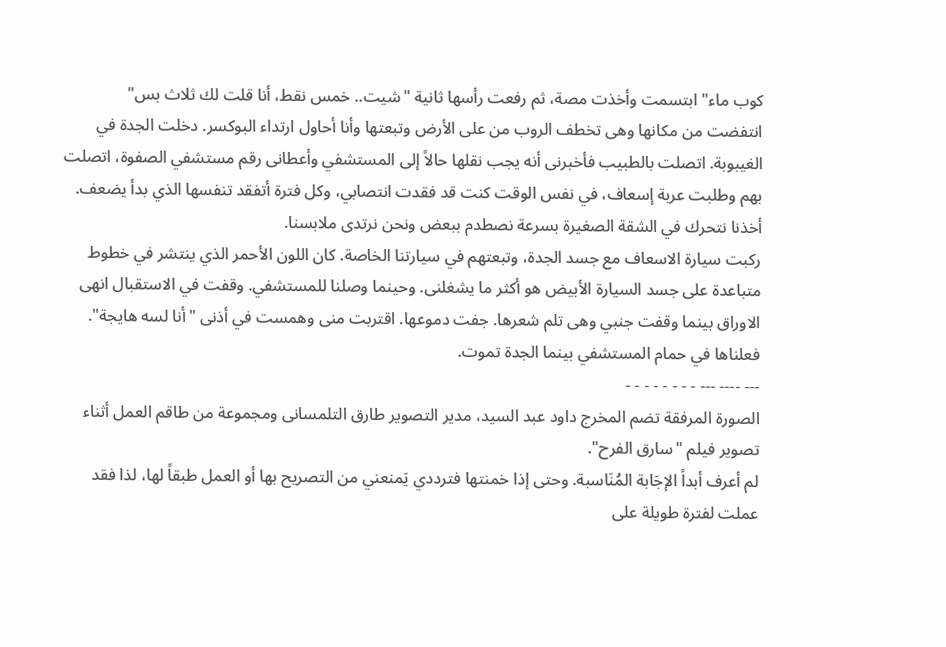كوب ماء" ابتسمت وأخذت مصة، ثم رفعت رأسها ثانية "شيت.. خمس نقط، أنا قلت لك ثلاث بس"
انتفضت من مكانها وهى تخطف الروب من على الأرض وتبعتها وأنا أحاول ارتداء البوكسر. دخلت الجدة في الغيبوبة. اتصلت بالطبيب فأخبرنى أنه يجب نقلها حالاً إلى المستشفي وأعطانى رقم مستشفي الصفوة، اتصلت بهم وطلبت عربة إسعاف، في نفس الوقت كنت قد فقدت انتصابي، وكل فترة أتفقد تنفسها الذي بدأ يضعف. أخذنا نتحرك في الشقة الصغيرة بسرعة نصطدم ببعض ونحن نرتدى ملابسنا.
ركبت سيارة الاسعاف مع جسد الجدة، وتبعتهم في سيارتنا الخاصة. كان اللون الأحمر الذي ينتشر في خطوط متباعدة على جسد السيارة الأبيض هو أكثر ما يشغلنى. وحينما وصلنا للمستشفي. وقفت في الاستقبال انهى الاوراق بينما وقفت جنبي وهى تلم شعرها. جفت دموعها. اقتربت منى وهمست في أذنى "أنا لسه هايجة". فعلناها في حمام المستشفي بينما الجدة تموت.
--- ---- --- - - - - - - - -
الصورة المرفقة تضم المخرج داود عبد السيد، مدير التصوير طارق التلمسانى ومجموعة من طاقم العمل أثناء تصوير فيلم "سارق الفرح".
لم أعرف أبداً الإجَابة المُنَاسبة. وحتى إذا خمنتها فترددي يَمنعني من التصريح بها أو العمل طبقاً لها، لذا فقد عملت لفترة طويلة على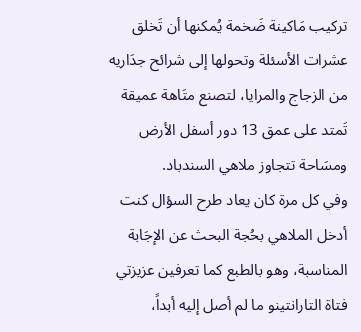تركيب مَاكينة ضَخمة يُمكنها أن تَخلق عشرات الأسئلة وتحولها إلى شرائح جدَاريه من الزجاج والمرايا، لتصنع متَاهة عميقة تَمتد على عمق 13 دور أسفل الأرض ومسَاحة تتجاوز ملاهي السندباد.
وفي كل مرة كان يعاد طرح السؤال كنت أدخل الملاهي بحُجة البحث عن الإجَابة المناسبة، وهو بالطبع كما تعرفين عزيزتي فتاة التارانتينو ما لم أصل إليه أبداً،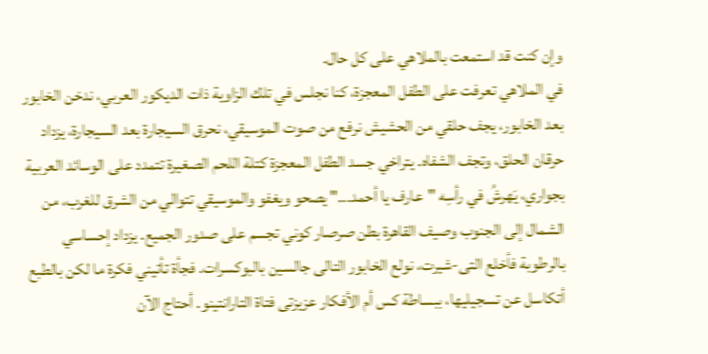وإن كنت قد استمعت بالملاهي على كل حال.
في الملاهي تعرفت على الطفل المعجزة، كنا نجلس في تلك الزاوية ذات الديكور العربي، ندخن الخابور بعد الخابور، يجف حلقي من الحشيش نرفع من صوت الموسيقي، نحرق السيجارة بعد السيجارة، يزداد حرقان الحلق، وتجف الشفاه. يتراخي جسد الطفل المعجزة كتلة اللحم الصغيرة تتمدد على الوسائد العربية بجواري، يَهرشُ في رأسِه "عارف يا أحمد..." يصحو ويغفو والموسيقي تتوالي من الشرق للغرب، من الشمال إلى الجنوب وصيف القاهرة بطن صرصار كوني تجسم على صدور الجميع. يزداد إحساسي بالرطوبة فأخلع التى-شيرت، نولع الخابور التالى جالسين بالبوكسرات. فجأة تأتيني فكرة ما لكن بالطبع أتكاسل عن تسجيليها، ببساطة كس أم الأفكار عزيزتى فتاة التارانتينو. أحتاج الآن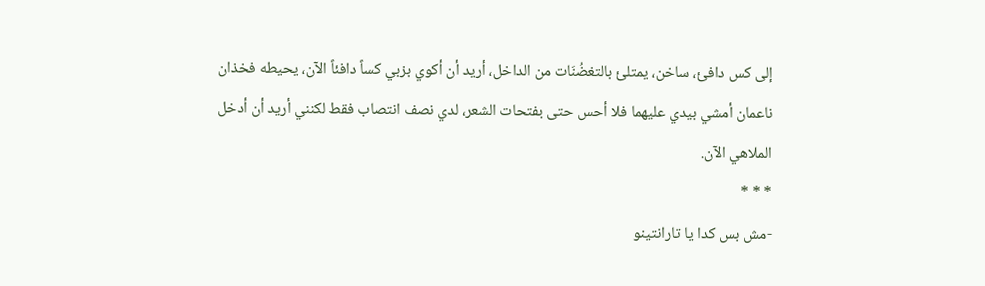إلى كس دافئ، ساخن، يمتلئ بالتغضُنَات من الداخل، أريد أن أكوي بزبي كساً دافئاً الآن، يحيطه فخذان ناعمان أمشي بيدي عليهما فلا أحس حتى بفتحات الشعر، لدي نصف انتصاب فقط لكنني أريد أن أدخل الملاهي الآن.
* * *
-مش بس كدا يا تارانتينو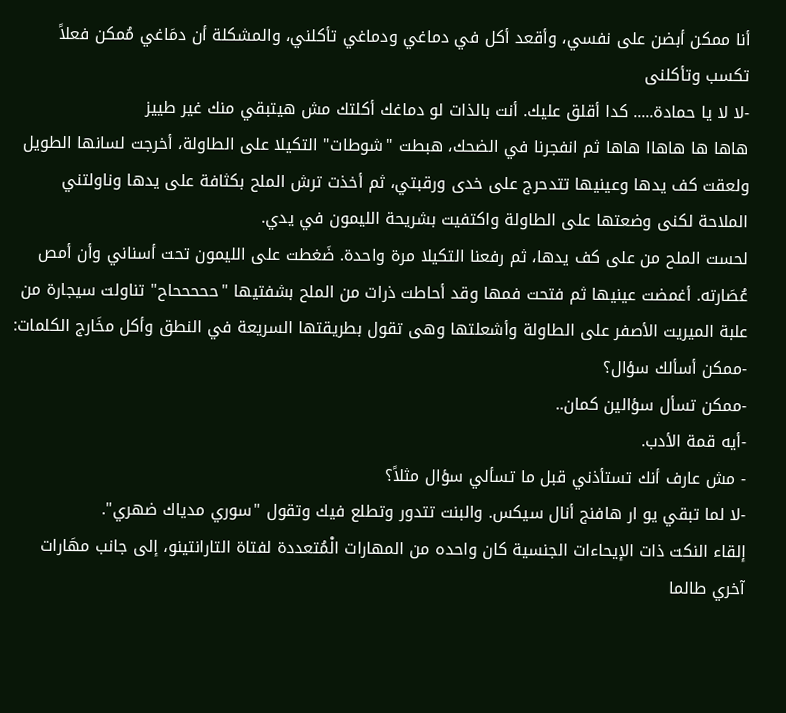أنا ممكن أبضن على نفسي، وأقعد أكل في دماغي ودماغي تأكلني، والمشكلة أن دمَاغي مُمكن فعلاً تكسب وتأكلنى
-لا لا يا حمادة..... كدا أقلق عليك. أنت بالذات لو دماغك أكلتك مش هيتبقي منك غير طييز
هاها ها هاهاا هاها ثم انفجرنا في الضحك، هبطت "شوطات" التكيلا على الطاولة، أخرجت لسانها الطويل ولعقت كف يدها وعينيها تتدحرج على خدى ورقبتي، ثم أخذت ترش الملح بكثافة على يدها وناولتني الملاحة لكنى وضعتها على الطاولة واكتفيت بشريحة الليمون في يدي.
لحست الملح من على كف يدها، ثم رفعنا التكيلا مرة واحدة. ضَغطت على الليمون تحت أسناني وأن أمص عُصَارته. أغمضت عينيها ثم فتحت فمها وقد أحاطت ذرات من الملح بشفتيها "حححححاح" تناولت سيجارة من علبة الميريت الأصفر على الطاولة وأشعلتها وهى تقول بطريقتها السريعة في النطق وأكل مخَارج الكلمات:
-ممكن أسألك سؤال؟
-ممكن تسأل سؤالين كمان..
-أيه قمة الأدب.
- مش عارف أنك تستأذني قبل ما تسألي سؤال مثلاً؟
-لا لما تبقي يو ار هافنج أنال سيكس. والبنت تتدور وتطلع فيك وتقول "سوري مدياك ضهري".
إلقاء النكت ذات الإيحاءات الجنسية كان واحده من المهارات الْمُتعددة لفتاة التارانتينو، إلى جانب مهَارات آخري طالما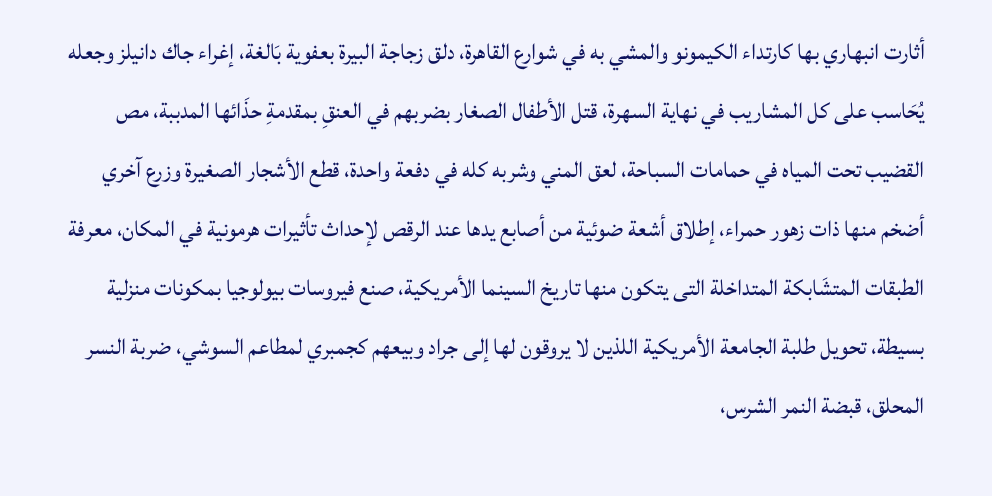أثارت انبهاري بها كارتداء الكيمونو والمشي به في شوارع القاهرة، دلق زجاجة البيرة بعفوية بَالغة، إغراء جاك دانيلز وجعله يُحَاسب على كل المشاريب في نهاية السهرة، قتل الأطفال الصغار بضربهم في العنقِ بمقدمةِ حذَائها المدببة، مص القضيب تحت المياه في حمامات السباحة، لعق المني وشربه كله في دفعة واحدة، قطع الأشجار الصغيرة وزرع آخري أضخم منها ذات زهور حمراء، إطلاق أشعة ضوئية من أصابع يدها عند الرقص لإحداث تأثيرات هرمونية في المكان، معرفة الطبقات المتشَابكة المتداخلة التى يتكون منها تاريخ السينما الأمريكية، صنع فيروسات بيولوجيا بمكونات منزلية بسيطة، تحويل طلبة الجامعة الأمريكية اللذين لا يروقون لها إلى جراد وبيعهم كجمبري لمطاعم السوشي، ضربة النسر المحلق، قبضة النمر الشرس،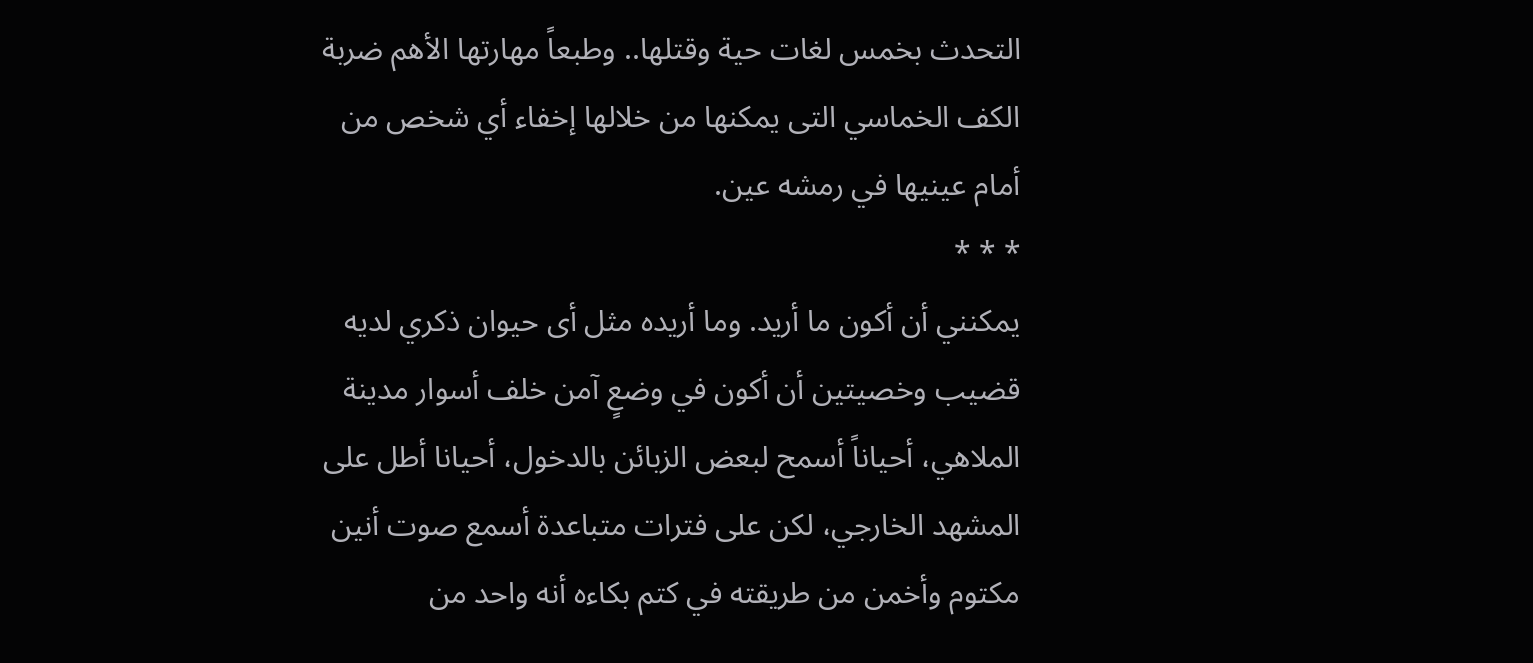التحدث بخمس لغات حية وقتلها.. وطبعاً مهارتها الأهم ضربة الكف الخماسي التى يمكنها من خلالها إخفاء أي شخص من أمام عينيها في رمشه عين.
* * *
يمكنني أن أكون ما أريد. وما أريده مثل أى حيوان ذكري لديه قضيب وخصيتين أن أكون في وضعٍ آمن خلف أسوار مدينة الملاهي، أحياناً أسمح لبعض الزبائن بالدخول، أحيانا أطل على المشهد الخارجي، لكن على فترات متباعدة أسمع صوت أنين مكتوم وأخمن من طريقته في كتم بكاءه أنه واحد من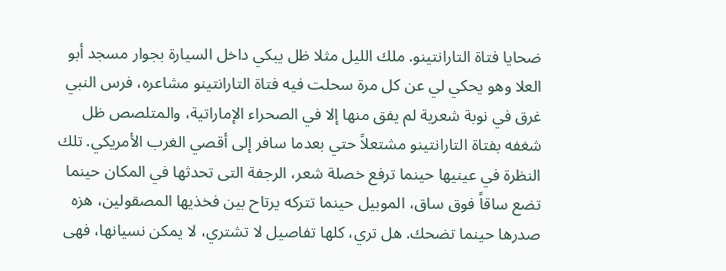ضحايا فتاة التارانتينو. ملك الليل مثلا ظل يبكي داخل السيارة بجوار مسجد أبو العلا وهو يحكي لي عن كل مرة سحلت فيه فتاة التارانتينو مشاعره، فرس النبي غرق في نوبة شعرية لم يفق منها إلا في الصحراء الإماراتية، والمتلصص ظل شغفه بفتاة التارانتينو مشتعلاً حتي بعدما سافر إلى أقصي الغرب الأمريكي. تلك النظرة في عينيها حينما ترفع خصلة شعر، الرجفة التى تحدثها في المكان حينما تضع ساقاً فوق ساق، الموبيل حينما تتركه يرتاح بين فخذيها المصقولين، هزه صدرها حينما تضحك. هل تري، كلها تفاصيل لا تشتري، لا يمكن نسيانها، فهى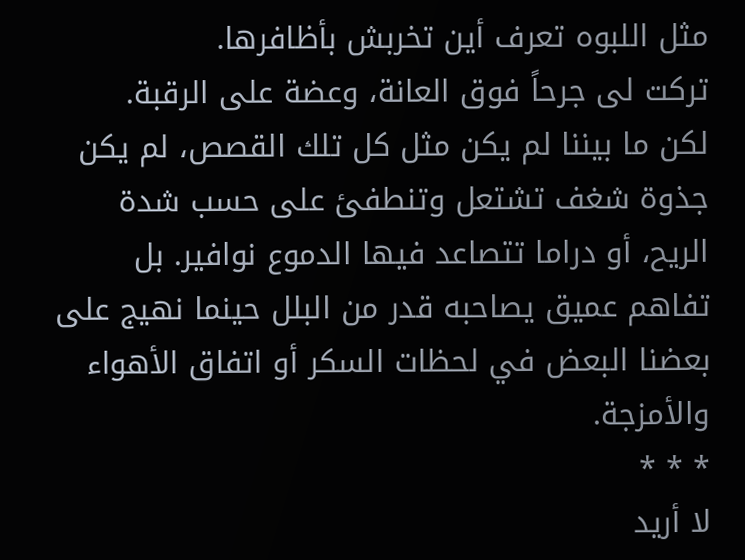مثل اللبوه تعرف أين تخربش بأظافرها.
تركت لى جرحاً فوق العانة، وعضة على الرقبة.
لكن ما بيننا لم يكن مثل كل تلك القصص، لم يكن جذوة شغف تشتعل وتنطفئ على حسب شدة الريح، أو دراما تتصاعد فيها الدموع نوافير. بل تفاهم عميق يصاحبه قدر من البلل حينما نهيج على بعضنا البعض في لحظات السكر أو اتفاق الأهواء والأمزجة.
* * *
لا أريد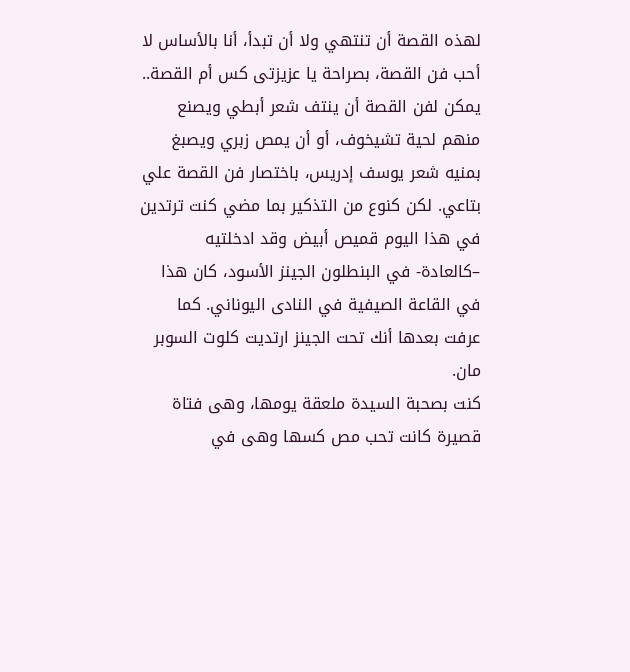لهذه القصة أن تنتهي ولا أن تبدأ، أنا بالأساس لا أحب فن القصة، بصراحة يا عزيزتى كس أم القصة.. يمكن لفن القصة أن ينتف شعر أبطي ويصنع منهم لحية تشيخوف، أو أن يمص زبري ويصبغ بمنيه شعر يوسف إدريس، باختصار فن القصة علي بتاعي. لكن كنوع من التذكير بما مضي كنت ترتدين في هذا اليوم قميص أبيض وقد ادخلتيه –كالعادة- في البنطلون الجينز الأسود، كان هذا في القاعة الصيفية في النادى اليوناني. كما عرفت بعدها أنك تحت الجينز ارتديت كلوت السوبر مان.
كنت بصحبة السيدة ملعقة يومها، وهى فتاة قصيرة كانت تحب مص كسها وهى في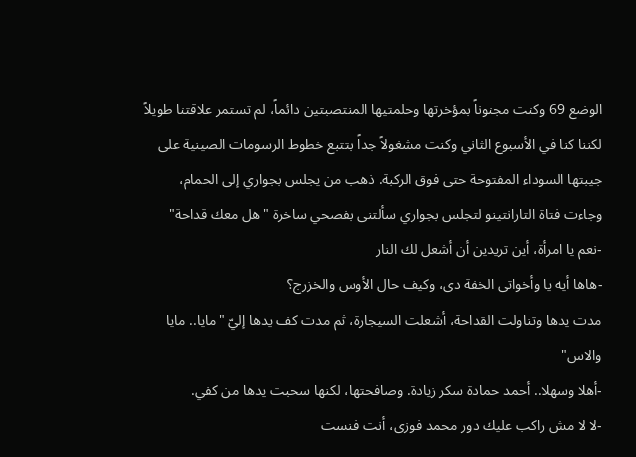الوضع 69 وكنت مجنوناً بمؤخرتها وحلمتيها المنتصبتين دائماً، لم تستمر علاقتنا طويلاً لكننا كنا في الأسبوع الثاني وكنت مشغولاً جداً بتتبع خطوط الرسومات الصينية على جيبتها السوداء المفتوحة حتى فوق الركبة. ذهب من يجلس بجواري إلى الحمام، وجاءت فتاة التارانتينو لتجلس بجواري سألتنى بفصحي ساخرة "هل معك قداحة"
-نعم يا امرأة، أين تريدين أن أشعل لك النار
-هاها أيه يا وأخواتى الخفة دى، وكيف حال الأوس والخزرج؟
مدت يدها وتناولت القداحة، أشعلت السيجارة، ثم مدت كف يدها إليّ "مايا.. مايا والاس"
-أهلا وسهلا.. أحمد حمادة سكر زيادة. وصافحتها، لكنها سحبت يدها من كفي.
-لا لا مش راكب عليك دور محمد فوزى، أنت فنست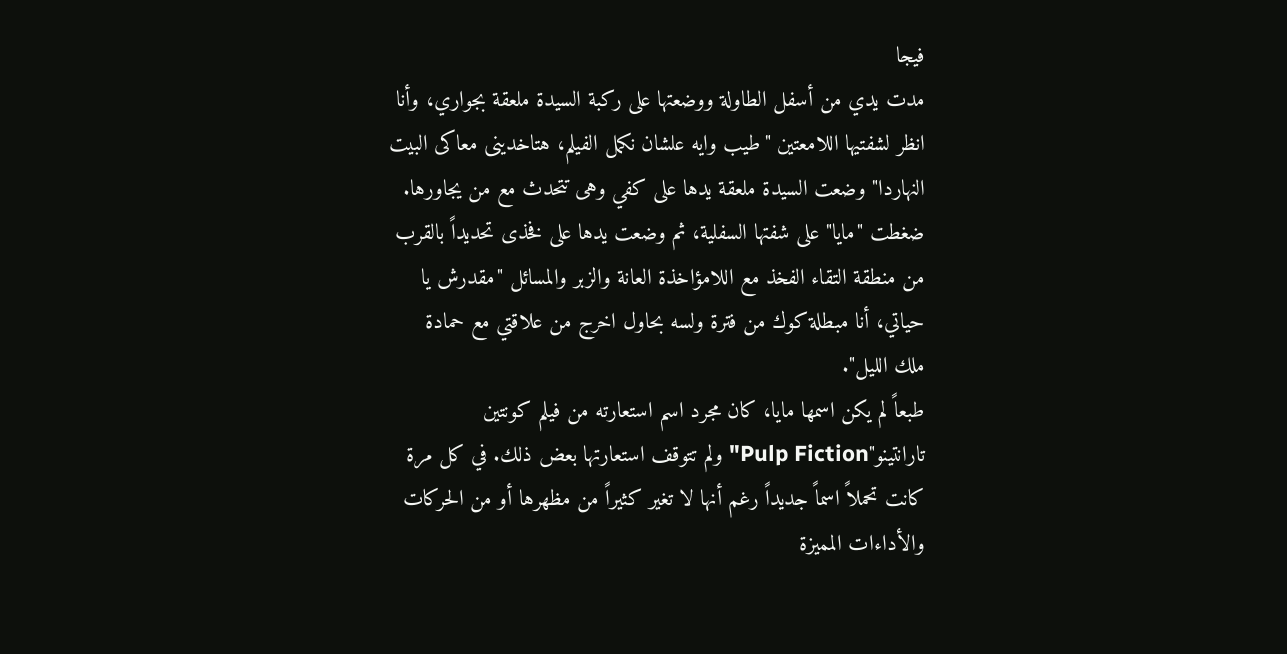فيجا
مدت يدي من أسفل الطاولة ووضعتها على ركبة السيدة ملعقة بجواري، وأنا انظر لشفتيها اللامعتين "طيب وايه علشان نكمل الفيلم، هتاخدينى معاكى البيت النهاردا" وضعت السيدة ملعقة يدها على كفي وهى تتحدث مع من يجاورها. ضغطت "مايا" على شفتها السفلية، ثم وضعت يدها على فخذى تحديداً بالقرب من منطقة التقاء الفخذ مع اللامؤاخذة العانة والزبر والمسائل "مقدرش يا حياتي، أنا مبطلة كوك من فترة ولسه بحاول اخرج من علاقتي مع حمادة ملك الليل".
طبعاً لم يكن اسمها مايا، كان مجرد اسم استعارته من فيلم كونتين تارانتينو"Pulp Fiction" ولم تتوقف استعارتها بعض ذلك. في كل مرة كانت تحملاً اسماً جديداً رغم أنها لا تغير كثيراً من مظهرها أو من الحركات والأداءات المميزة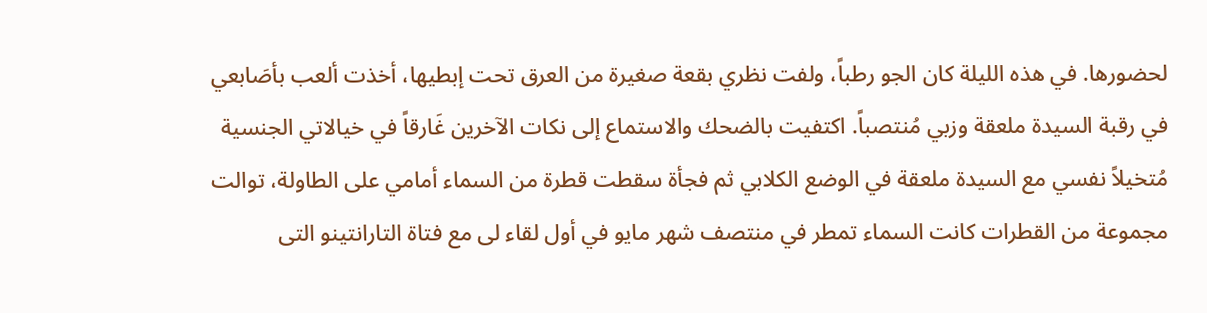لحضورها. في هذه الليلة كان الجو رطباً، ولفت نظري بقعة صغيرة من العرق تحت إبطيها، أخذت ألعب بأصَابعي في رقبة السيدة ملعقة وزبي مُنتصباً. اكتفيت بالضحك والاستماع إلى نكات الآخرين غَارقاً في خيالاتي الجنسية مُتخيلاً نفسي مع السيدة ملعقة في الوضع الكلابي ثم فجأة سقطت قطرة من السماء أمامي على الطاولة، توالت مجموعة من القطرات كانت السماء تمطر في منتصف شهر مايو في أول لقاء لى مع فتاة التارانتينو التى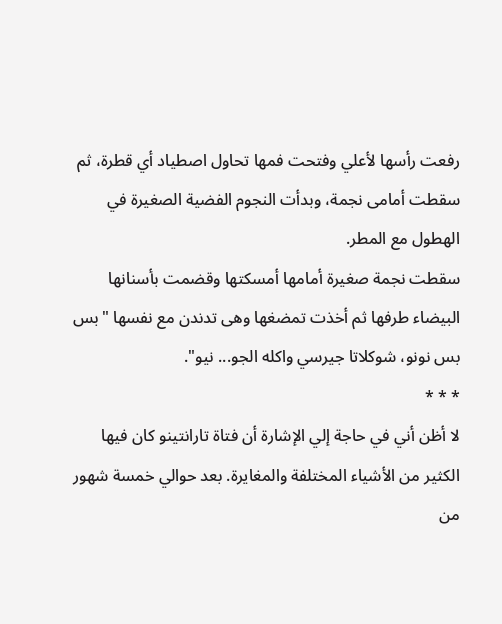رفعت رأسها لأعلي وفتحت فمها تحاول اصطياد أي قطرة، ثم سقطت أمامى نجمة، وبدأت النجوم الفضية الصغيرة في الهطول مع المطر.
سقطت نجمة صغيرة أمامها أمسكتها وقضمت بأسنانها البيضاء طرفها ثم أخذت تمضغها وهى تدندن مع نفسها "بس بس نونو، شوكلاتا جيرسي واكله الجو... نيو".
* * *
لا أظن أني في حاجة إلي الإشارة أن فتاة تارانتينو كان فيها الكثير من الأشياء المختلفة والمغايرة. بعد حوالي خمسة شهور من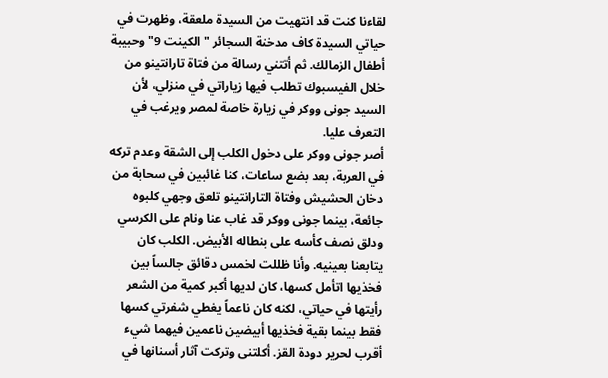لقاءنا كنت قد انتهيت من السيدة ملعقة، وظهرت في حياتي السيدة كاف مدخنة السجائر "الكينت 9" وحبيبة أطفال الزمالك. ثم أتتني رسالة من فتاة تارانتينو من خلال الفيسبوك تطلب فيها زياراتي في منزلي، لأن السيد جونى ووكر في زيارة خاصة لمصر ويرغب في التعرف عليا.
أصر جونى ووكر على دخول الكلب إلى الشقة وعدم تركه في العربة، بعد بضع ساعات، كنا غائبين في سحابة من دخان الحشيش وفتاة التارانتينو تلعق وجهي كلبوه جائعة، بينما جونى ووكر قد غاب عنا ونام على الكرسي ودلق نصف كأسه على بنطاله الأبيض. الكلب كان يتابعنا بعينيه. وأنا ظللت لخمس دقائق جالساً بين فخذيها اتأمل كسها، كان لديها أكبر كمية من الشعر رأيتها في حياتي، لكنه كان ناعماً يغطي شفرتي كسها فقط بينما بقية فخذيها أبيضين ناعمين فيهما شيء أقرب لحرير دودة القز. أكلتنى وتركت آثار أسنانها في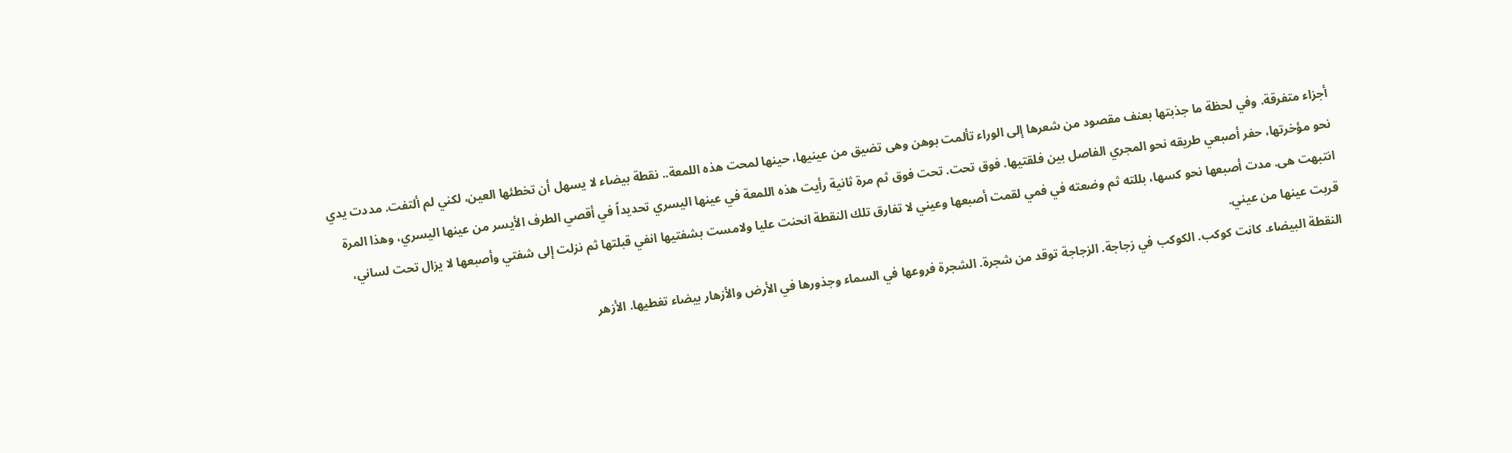أجزاء متفرقة. وفي لحظة ما جذبتها بعنف مقصود من شعرها إلى الوراء تألمت بوهن وهى تضيق من عينيها، حينها لمحت هذه اللمعة.. نقطة بيضاء لا يسهل أن تخطئها العين، لكني لم ألتفت. مددت يدي نحو مؤخرتها، حفر أصبعي طريقه نحو المجري الفاصل بين فلقتيها. فوق تحت. تحت فوق ثم مرة ثانية رأيت هذه اللمعة في عينها اليسري تحديداً في أقصي الطرف الأيسر من عينها اليسري، وهذا المرة انتبهت هى. مدت أصبعها نحو كسها، بللته ثم وضعته في فمي لقمت أصبعها وعيني لا تفارق تلك النقطة انحنت عليا ولامست بشفتيها انفي قبلتها ثم نزلت إلى شفتي وأصبعها لا يزال تحت لساني، قربت عينها من عيني.
النقطة البيضاء. كانت كوكب. الكوكب في زجاجة. الزجاجة توقد من شجرة. الشجرة فروعها في السماء وجذورها في الأرض والأزهار بيضاء تغطيها. الأزهر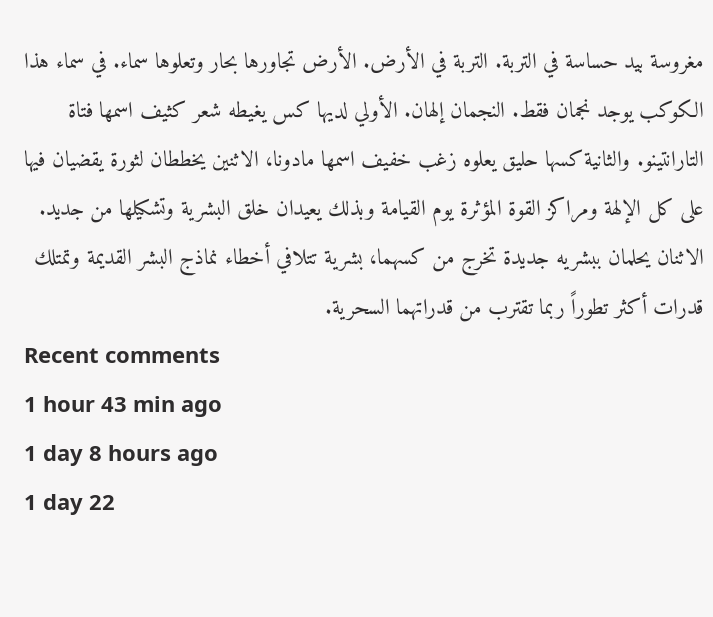مغروسة بيد حساسة في التربة. التربة في الأرض. الأرض تجاورها بحار وتعلوها سماء. في سماء هذا الكوكب يوجد نجمان فقط. النجمان إلهان. الأولي لديها كس يغيطه شعر كثيف اسمها فتاة التارانتينو. والثانية كسها حليق يعلوه زغب خفيف اسمها مادونا، الاثنين يخططان لثورة يقضيان فيها على كل الإلهة ومراكز القوة المؤثرة يوم القيامة وبذلك يعيدان خلق البشرية وتشكيلها من جديد. الاثنان يحلمان ببشريه جديدة تخرج من كسهما، بشرية تتلافي أخطاء نماذج البشر القديمة وتمتلك قدرات أكثر تطوراً ربما تقترب من قدراتهما السحرية.
Recent comments
1 hour 43 min ago
1 day 8 hours ago
1 day 22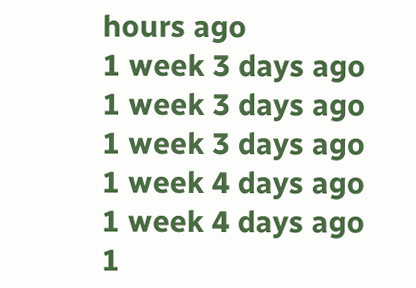hours ago
1 week 3 days ago
1 week 3 days ago
1 week 3 days ago
1 week 4 days ago
1 week 4 days ago
1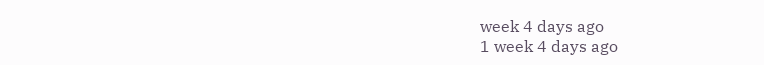week 4 days ago
1 week 4 days ago